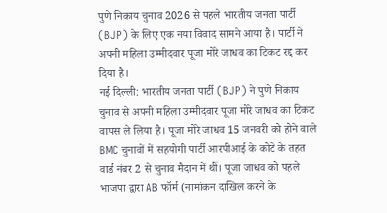पुणे निकाय चुनाव 2026 से पहले भारतीय जनता पार्टी (BJP) के लिए एक नया विवाद सामने आया है। पार्टी ने अपनी महिला उम्मीदवार पूजा मोरे जाधव का टिकट रद्द कर दिया है।
नई दिल्ली: भारतीय जनता पार्टी (BJP) ने पुणे निकाय चुनाव से अपनी महिला उम्मीदवार पूजा मोरे जाधव का टिकट वापस ले लिया है। पूजा मोरे जाधव 15 जनवरी को होने वाले BMC चुनावों में सहयोगी पार्टी आरपीआई के कोटे के तहत वार्ड नंबर 2 से चुनाव मैदान में थीं। पूजा जाधव को पहले भाजपा द्वारा AB फॉर्म (नामांकन दाखिल करने के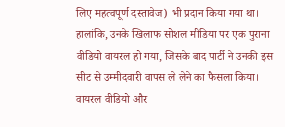लिए महत्वपूर्ण दस्तावेज) भी प्रदान किया गया था। हालांकि, उनके खिलाफ सोशल मीडिया पर एक पुराना वीडियो वायरल हो गया, जिसके बाद पार्टी ने उनकी इस सीट से उम्मीदवारी वापस ले लेने का फैसला किया।
वायरल वीडियो और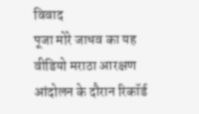विवाद
पूजा मोरे जाधव का यह वीडियो मराठा आरक्षण आंदोलन के दौरान रिकॉर्ड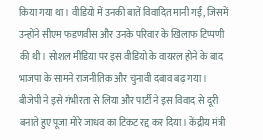किया गया था। वीडियो में उनकी बातें विवादित मानी गईं, जिसमें उन्होंने सीएम फडणवीस और उनके परिवार के खिलाफ टिप्पणी की थी। सोशल मीडिया पर इस वीडियो के वायरल होने के बाद भाजपा के सामने राजनीतिक और चुनावी दबाव बढ़ गया।
बीजेपी ने इसे गंभीरता से लिया और पार्टी ने इस विवाद से दूरी बनाते हुए पूजा मोरे जाधव का टिकट रद्द कर दिया। केंद्रीय मंत्री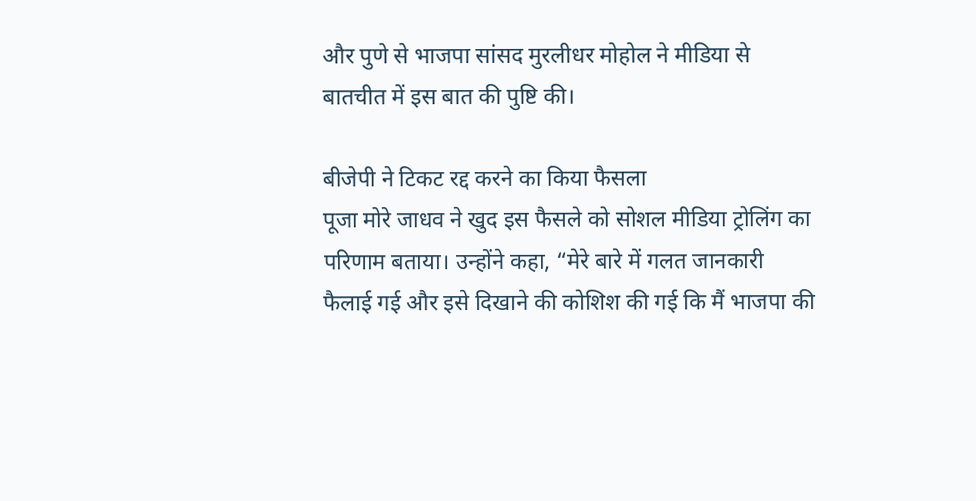और पुणे से भाजपा सांसद मुरलीधर मोहोल ने मीडिया से बातचीत में इस बात की पुष्टि की।

बीजेपी ने टिकट रद्द करने का किया फैसला
पूजा मोरे जाधव ने खुद इस फैसले को सोशल मीडिया ट्रोलिंग का परिणाम बताया। उन्होंने कहा, “मेरे बारे में गलत जानकारी फैलाई गई और इसे दिखाने की कोशिश की गई कि मैं भाजपा की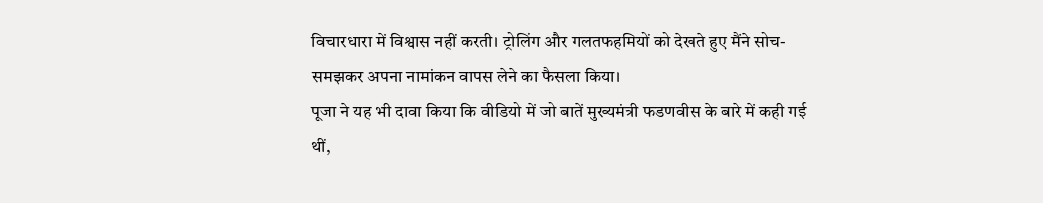विचारधारा में विश्वास नहीं करती। ट्रोलिंग और गलतफहमियों को देखते हुए मैंने सोच-समझकर अपना नामांकन वापस लेने का फैसला किया।
पूजा ने यह भी दावा किया कि वीडियो में जो बातें मुख्यमंत्री फडणवीस के बारे में कही गई थीं,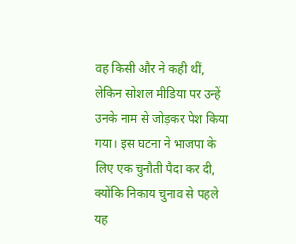वह किसी और ने कही थीं, लेकिन सोशल मीडिया पर उन्हें उनके नाम से जोड़कर पेश किया गया। इस घटना ने भाजपा के लिए एक चुनौती पैदा कर दी, क्योंकि निकाय चुनाव से पहले यह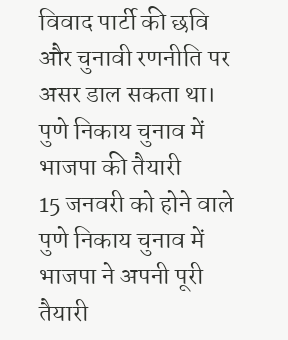विवाद पार्टी की छवि और चुनावी रणनीति पर असर डाल सकता था।
पुणे निकाय चुनाव में भाजपा की तैयारी
15 जनवरी को होने वाले पुणे निकाय चुनाव में भाजपा ने अपनी पूरी तैयारी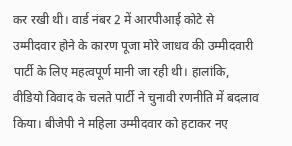कर रखी थी। वार्ड नंबर 2 में आरपीआई कोटे से उम्मीदवार होने के कारण पूजा मोरे जाधव की उम्मीदवारी पार्टी के लिए महत्वपूर्ण मानी जा रही थी। हालांकि, वीडियो विवाद के चलते पार्टी ने चुनावी रणनीति में बदलाव किया। बीजेपी ने महिला उम्मीदवार को हटाकर नए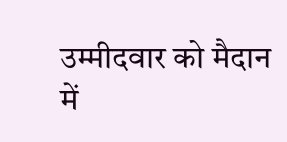उम्मीदवार को मैदान में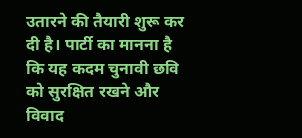उतारने की तैयारी शुरू कर दी है। पार्टी का मानना है कि यह कदम चुनावी छवि को सुरक्षित रखने और विवाद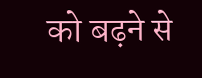को बढ़ने से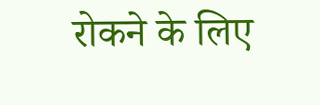रोकने के लिए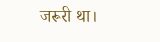जरूरी था।